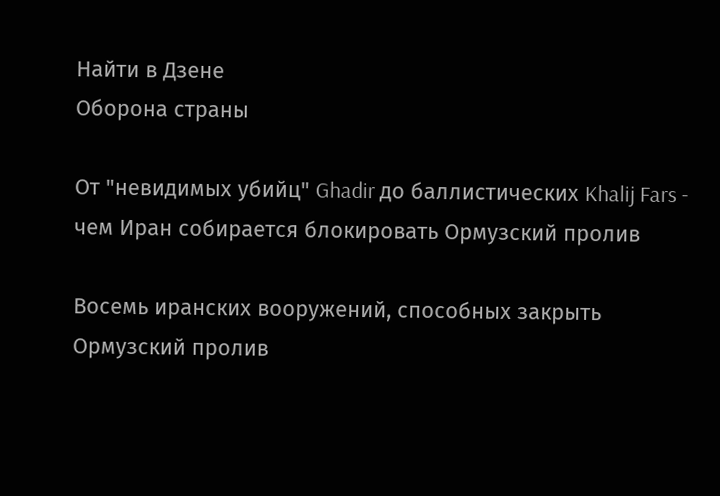Найти в Дзене
Оборона страны

От "невидимых убийц" Ghadir до баллистических Khalij Fars - чем Иран собирается блокировать Ормузский пролив

Восемь иранских вооружений, способных закрыть Ормузский пролив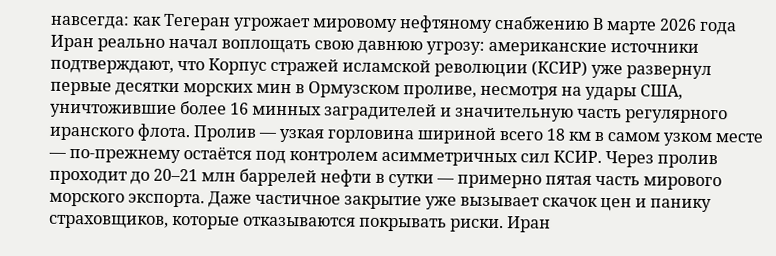навсегда: как Тегеран угрожает мировому нефтяному снабжению В марте 2026 года Иран реально начал воплощать свою давнюю угрозу: американские источники подтверждают, что Корпус стражей исламской революции (КСИР) уже развернул первые десятки морских мин в Ормузском проливе, несмотря на удары США, уничтожившие более 16 минных заградителей и значительную часть регулярного иранского флота. Пролив — узкая горловина шириной всего 18 км в самом узком месте — по-прежнему остаётся под контролем асимметричных сил КСИР. Через пролив проходит до 20–21 млн баррелей нефти в сутки — примерно пятая часть мирового морского экспорта. Даже частичное закрытие уже вызывает скачок цен и панику страховщиков, которые отказываются покрывать риски. Иран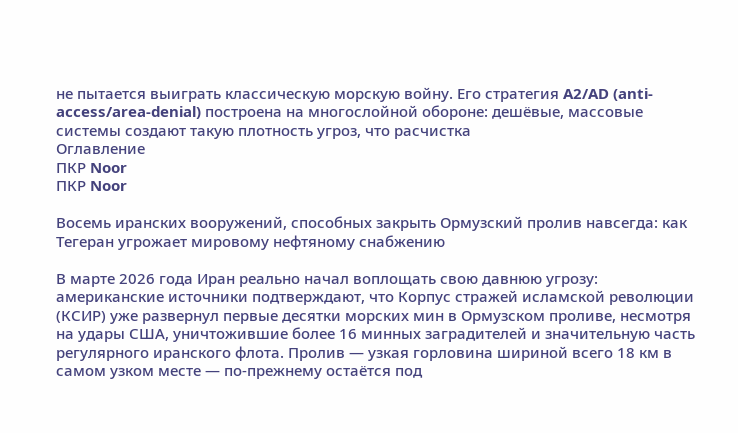не пытается выиграть классическую морскую войну. Его стратегия A2/AD (anti-access/area-denial) построена на многослойной обороне: дешёвые, массовые системы создают такую плотность угроз, что расчистка
Оглавление
ПКР Noor
ПКР Noor

Восемь иранских вооружений, способных закрыть Ормузский пролив навсегда: как Тегеран угрожает мировому нефтяному снабжению

В марте 2026 года Иран реально начал воплощать свою давнюю угрозу: американские источники подтверждают, что Корпус стражей исламской революции (КСИР) уже развернул первые десятки морских мин в Ормузском проливе, несмотря на удары США, уничтожившие более 16 минных заградителей и значительную часть регулярного иранского флота. Пролив — узкая горловина шириной всего 18 км в самом узком месте — по-прежнему остаётся под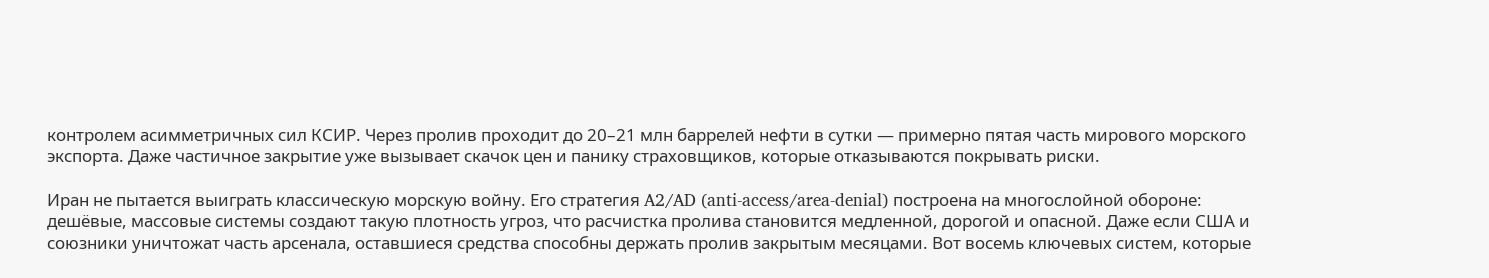контролем асимметричных сил КСИР. Через пролив проходит до 20–21 млн баррелей нефти в сутки — примерно пятая часть мирового морского экспорта. Даже частичное закрытие уже вызывает скачок цен и панику страховщиков, которые отказываются покрывать риски.

Иран не пытается выиграть классическую морскую войну. Его стратегия A2/AD (anti-access/area-denial) построена на многослойной обороне: дешёвые, массовые системы создают такую плотность угроз, что расчистка пролива становится медленной, дорогой и опасной. Даже если США и союзники уничтожат часть арсенала, оставшиеся средства способны держать пролив закрытым месяцами. Вот восемь ключевых систем, которые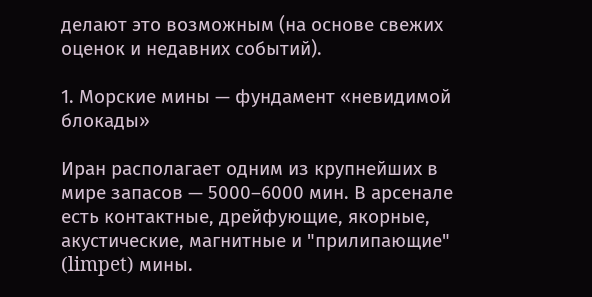делают это возможным (на основе свежих оценок и недавних событий).

1. Морские мины — фундамент «невидимой блокады»

Иран располагает одним из крупнейших в мире запасов — 5000–6000 мин. В арсенале есть контактные, дрейфующие, якорные, акустические, магнитные и "прилипающие" (limpet) мины.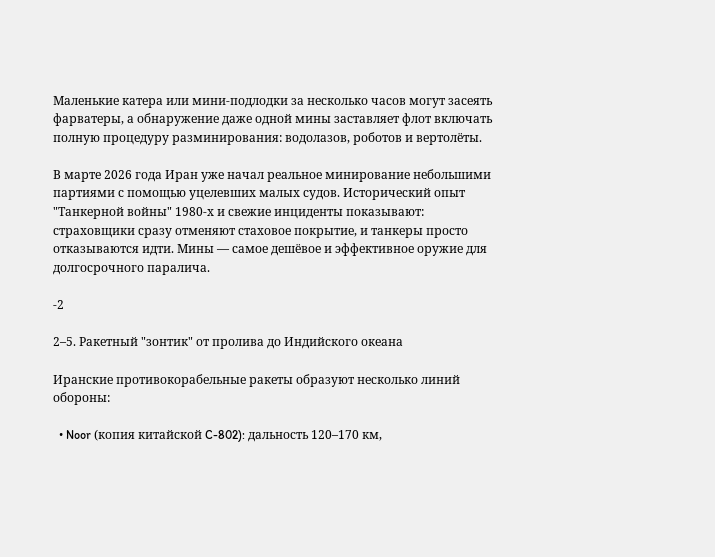Маленькие катера или мини-подлодки за несколько часов могут засеять фарватеры, а обнаружение даже одной мины заставляет флот включать полную процедуру разминирования: водолазов, роботов и вертолёты.

В марте 2026 года Иран уже начал реальное минирование небольшими партиями с помощью уцелевших малых судов. Исторический опыт "Танкерной войны" 1980-х и свежие инциденты показывают: страховщики сразу отменяют стаховое покрытие, и танкеры просто отказываются идти. Мины — самое дешёвое и эффективное оружие для долгосрочного паралича.

-2

2–5. Ракетный "зонтик" от пролива до Индийского океана

Иранские противокорабельные ракеты образуют несколько линий обороны:

  • Noor (копия китайской C-802): дальность 120–170 км,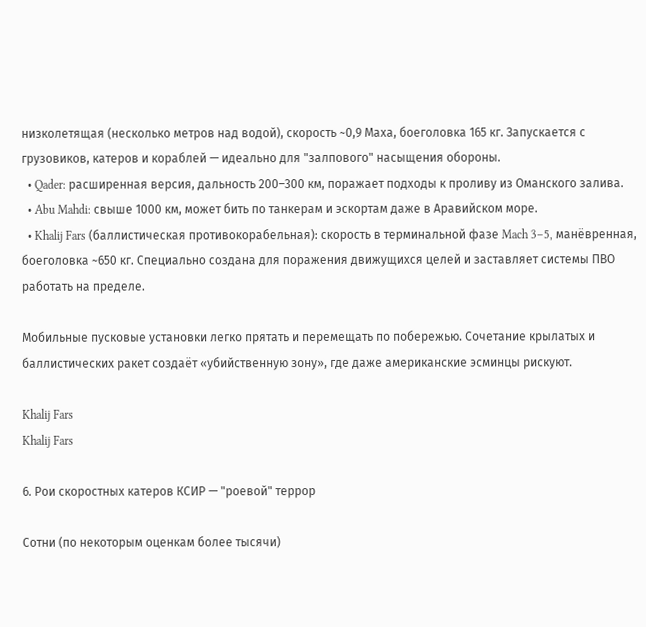низколетящая (несколько метров над водой), скорость ~0,9 Маха, боеголовка 165 кг. Запускается с грузовиков, катеров и кораблей — идеально для "залпового" насыщения обороны.
  • Qader: расширенная версия, дальность 200–300 км, поражает подходы к проливу из Оманского залива.
  • Abu Mahdi: свыше 1000 км, может бить по танкерам и эскортам даже в Аравийском море.
  • Khalij Fars (баллистическая противокорабельная): скорость в терминальной фазе Mach 3–5, манёвренная, боеголовка ~650 кг. Специально создана для поражения движущихся целей и заставляет системы ПВО работать на пределе.

Мобильные пусковые установки легко прятать и перемещать по побережью. Сочетание крылатых и баллистических ракет создаёт «убийственную зону», где даже американские эсминцы рискуют.

Khalij Fars
Khalij Fars

6. Рои скоростных катеров КСИР — "роевой" террор

Сотни (по некоторым оценкам более тысячи)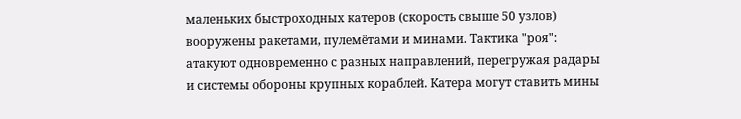маленьких быстроходных катеров (скорость свыше 50 узлов) вооружены ракетами, пулемётами и минами. Тактика "роя": атакуют одновременно с разных направлений, перегружая радары и системы обороны крупных кораблей. Катера могут ставить мины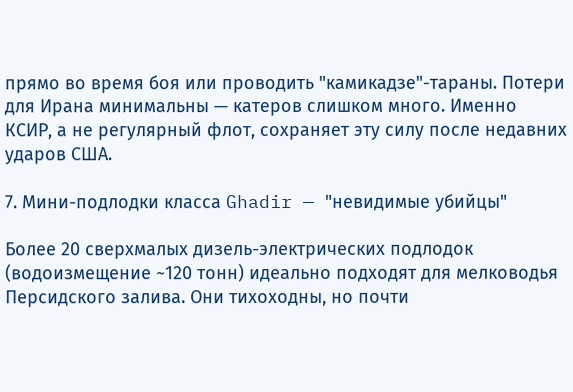прямо во время боя или проводить "камикадзе"-тараны. Потери для Ирана минимальны — катеров слишком много. Именно КСИР, а не регулярный флот, сохраняет эту силу после недавних ударов США.

7. Мини-подлодки класса Ghadir — "невидимые убийцы"

Более 20 сверхмалых дизель-электрических подлодок (водоизмещение ~120 тонн) идеально подходят для мелководья Персидского залива. Они тихоходны, но почти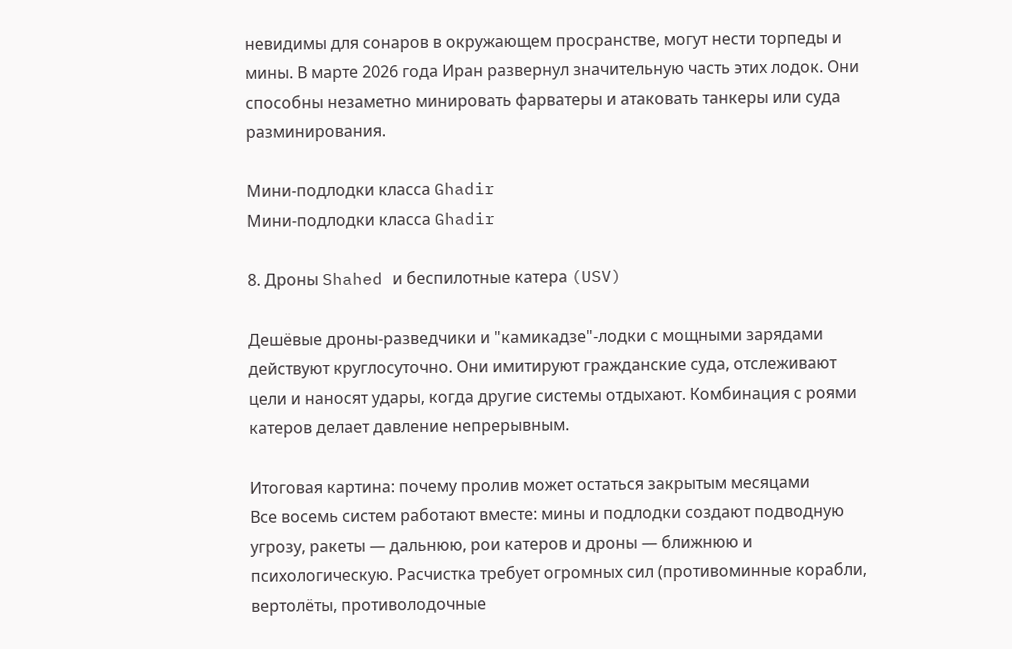невидимы для сонаров в окружающем просранстве, могут нести торпеды и мины. В марте 2026 года Иран развернул значительную часть этих лодок. Они способны незаметно минировать фарватеры и атаковать танкеры или суда разминирования.

Мини-подлодки класса Ghadir
Мини-подлодки класса Ghadir

8. Дроны Shahed и беспилотные катера (USV)

Дешёвые дроны-разведчики и "камикадзе"-лодки с мощными зарядами действуют круглосуточно. Они имитируют гражданские суда, отслеживают цели и наносят удары, когда другие системы отдыхают. Комбинация с роями катеров делает давление непрерывным.

Итоговая картина: почему пролив может остаться закрытым месяцами
Все восемь систем работают вместе: мины и подлодки создают подводную угрозу, ракеты — дальнюю, рои катеров и дроны — ближнюю и психологическую. Расчистка требует огромных сил (противоминные корабли, вертолёты, противолодочные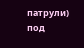патрули) под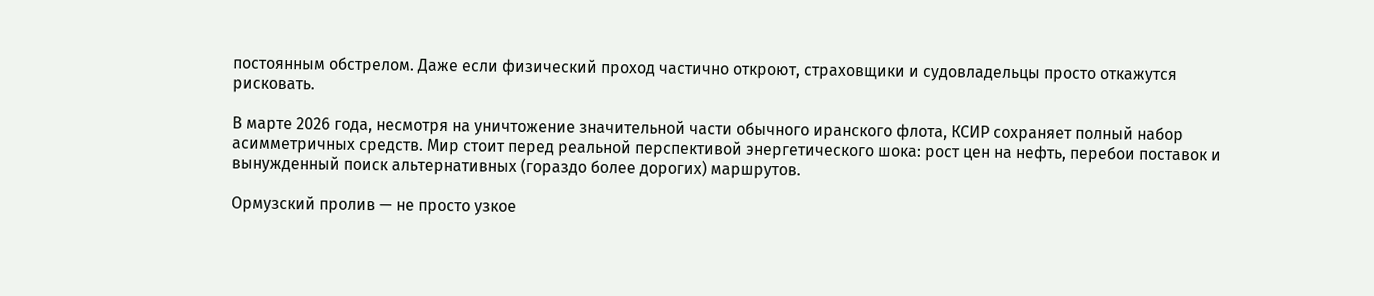постоянным обстрелом. Даже если физический проход частично откроют, страховщики и судовладельцы просто откажутся рисковать.

В марте 2026 года, несмотря на уничтожение значительной части обычного иранского флота, КСИР сохраняет полный набор асимметричных средств. Мир стоит перед реальной перспективой энергетического шока: рост цен на нефть, перебои поставок и вынужденный поиск альтернативных (гораздо более дорогих) маршрутов.

Ормузский пролив — не просто узкое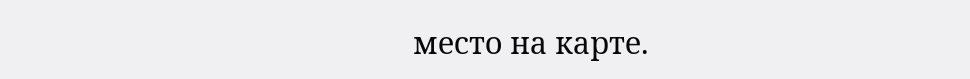место на карте.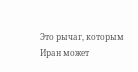Это рычаг, которым Иран может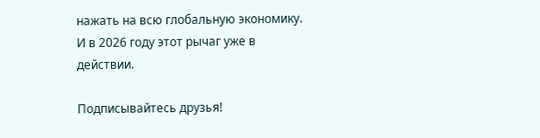нажать на всю глобальную экономику. И в 2026 году этот рычаг уже в действии.

Подписывайтесь друзья!